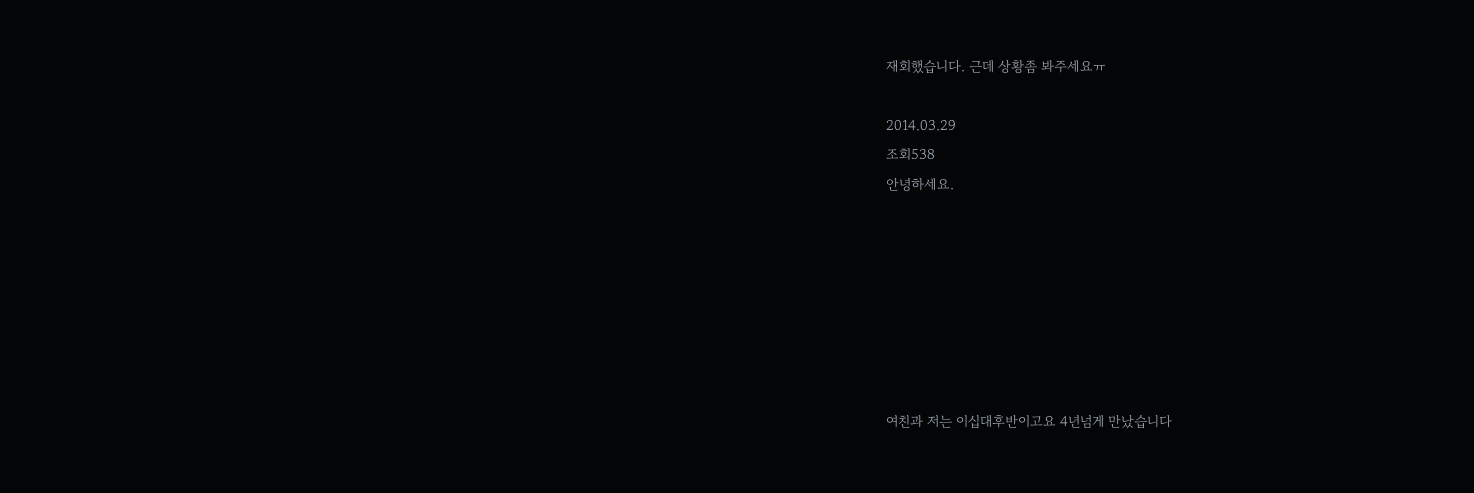재회했습니다. 근데 상황좀 봐주세요ㅠ

2014.03.29
조회538
안녕하세요.







여친과 저는 이십대후반이고요 4년넘게 만났습니다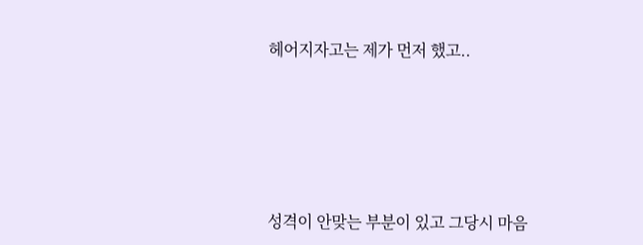헤어지자고는 제가 먼저 했고..







성격이 안맞는 부분이 있고 그당시 마음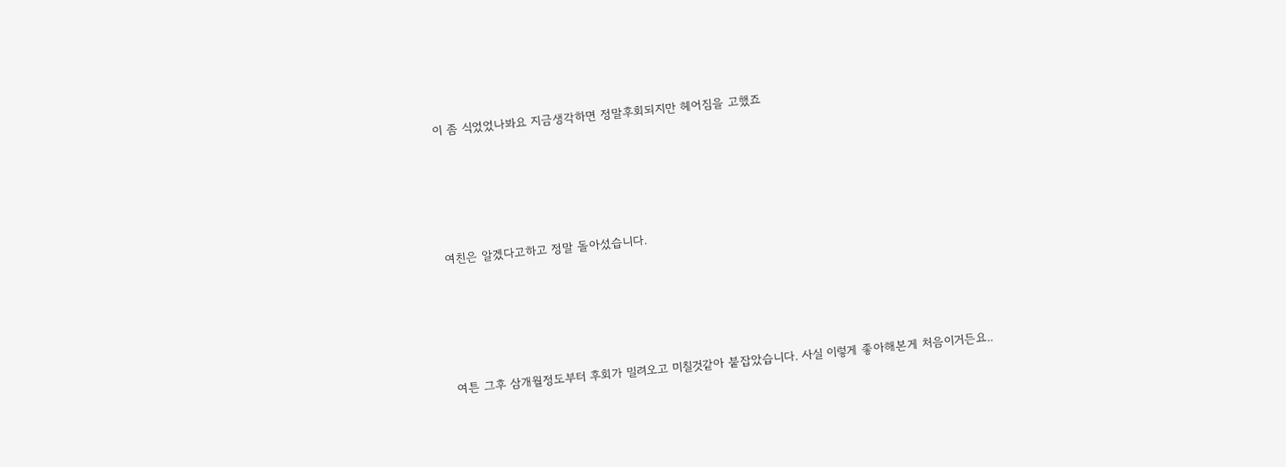이 좀 식었었나봐요 지금생각하면 정말후회되지만 헤어짐을 고했죠







여친은 알겠다고하고 정말 돌아섰습니다.







여튼 그후 삼개월정도부터 후회가 밀려오고 미칠것같아 붙잡았습니다. 사실 이렇게 좋아해본게 처음이거든요..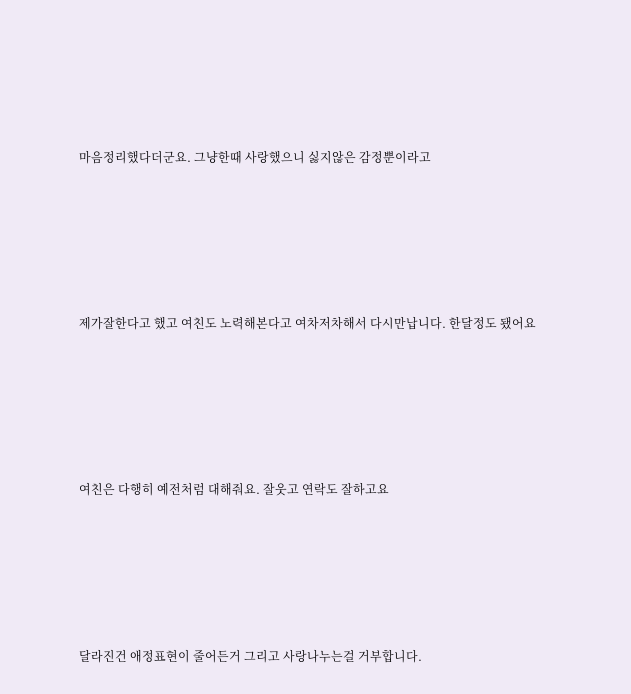마음정리했다더군요. 그냥한때 사랑했으니 싫지않은 감정뿐이라고







제가잘한다고 했고 여친도 노력해본다고 여차저차해서 다시만납니다. 한달정도 됐어요







여친은 다행히 예전처럼 대해줘요. 잘웃고 연락도 잘하고요







달라진건 애정표현이 줄어든거 그리고 사랑나누는걸 거부합니다.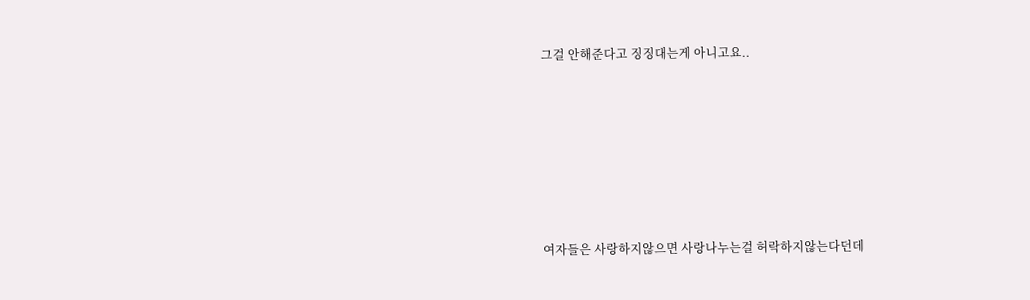그걸 안해준다고 징징대는게 아니고요..







여자들은 사랑하지않으면 사랑나누는걸 허락하지않는다던데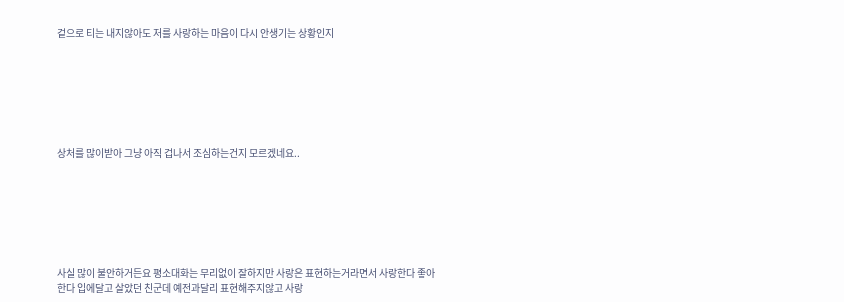겉으로 티는 내지않아도 저를 사랑하는 마음이 다시 안생기는 상황인지







상처를 많이받아 그냥 아직 겁나서 조심하는건지 모르겠네요..







사실 많이 불안하거든요 평소대화는 무리없이 잘하지만 사랑은 표현하는거라면서 사랑한다 좋아한다 입에달고 살았던 친군데 예전과달리 표현해주지않고 사랑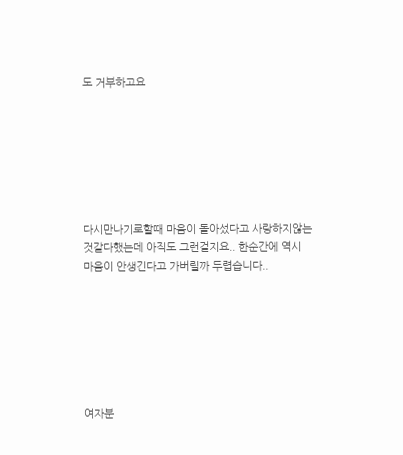도 거부하고요







다시만나기로할때 마음이 돌아섰다고 사랑하지않는것같다했는데 아직도 그런걸지요.. 한순간에 역시 마음이 안생긴다고 가버릴까 두렵습니다..







여자분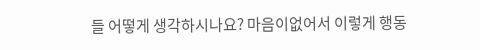들 어떻게 생각하시나요? 마음이없어서 이렇게 행동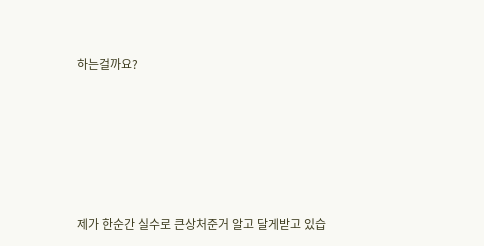하는걸까요?







제가 한순간 실수로 큰상처준거 알고 달게받고 있습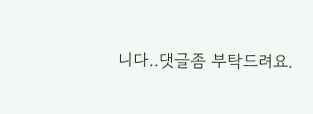니다..댓글좀 부탁드려요.